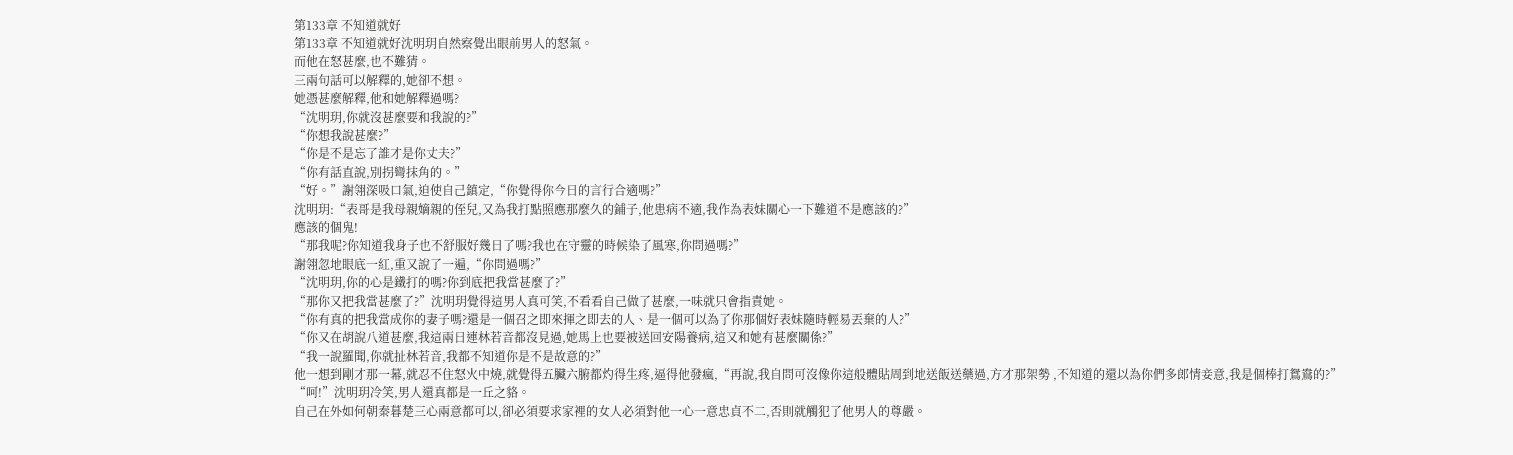第133章 不知道就好
第133章 不知道就好沈明玥自然察覺出眼前男人的怒氣。
而他在怒甚麼,也不難猜。
三兩句話可以解釋的,她卻不想。
她憑甚麼解釋,他和她解釋過嗎?
“沈明玥,你就沒甚麼要和我說的?”
“你想我說甚麼?”
“你是不是忘了誰才是你丈夫?”
“你有話直說,別拐彎抹角的。”
“好。”謝翎深吸口氣,迫使自己鎮定,“你覺得你今日的言行合適嗎?”
沈明玥:“表哥是我母親嫡親的侄兒,又為我打點照應那麼久的鋪子,他患病不適,我作為表妹關心一下難道不是應該的?”
應該的個鬼!
“那我呢?你知道我身子也不舒服好幾日了嗎?我也在守靈的時候染了風寒,你問過嗎?”
謝翎忽地眼底一紅,重又說了一遍,“你問過嗎?”
“沈明玥,你的心是鐵打的嗎?你到底把我當甚麼了?”
“那你又把我當甚麼了?”沈明玥覺得這男人真可笑,不看看自己做了甚麼,一味就只會指責她。
“你有真的把我當成你的妻子嗎?還是一個召之即來揮之即去的人、是一個可以為了你那個好表妹隨時輕易丟棄的人?”
“你又在胡說八道甚麼,我這兩日連林若音都沒見過,她馬上也要被送回安陽養病,這又和她有甚麼關係?”
“我一說羅聞,你就扯林若音,我都不知道你是不是故意的?”
他一想到剛才那一幕,就忍不住怒火中燒,就覺得五臟六腑都灼得生疼,逼得他發瘋,“再說,我自問可沒像你這般體貼周到地送飯送藥過,方才那架勢 ,不知道的還以為你們多郎情妾意,我是個棒打鴛鴦的?”
“呵!”沈明玥冷笑,男人還真都是一丘之貉。
自己在外如何朝秦暮楚三心兩意都可以,卻必須要求家裡的女人必須對他一心一意忠貞不二,否則就觸犯了他男人的尊嚴。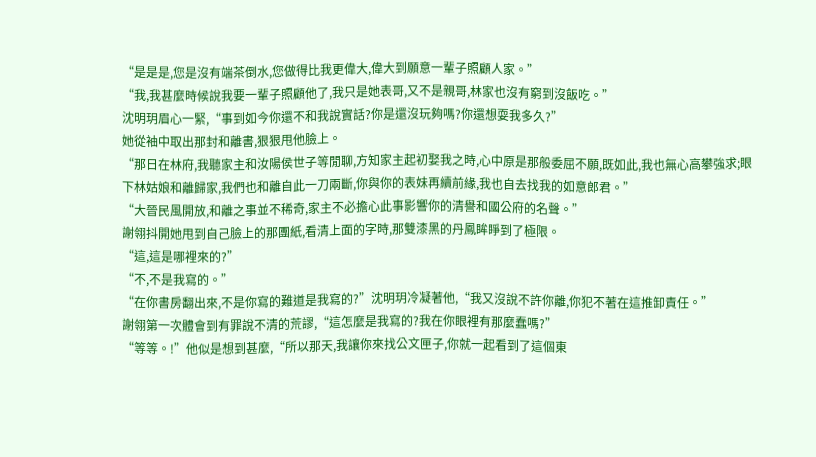“是是是,您是沒有端茶倒水,您做得比我更偉大,偉大到願意一輩子照顧人家。”
“我,我甚麼時候說我要一輩子照顧他了,我只是她表哥,又不是親哥,林家也沒有窮到沒飯吃。”
沈明玥眉心一緊,“事到如今你還不和我說實話?你是還沒玩夠嗎?你還想耍我多久?”
她從袖中取出那封和離書,狠狠甩他臉上。
“那日在林府,我聽家主和汝陽侯世子等閒聊,方知家主起初娶我之時,心中原是那般委屈不願,既如此,我也無心高攀強求;眼下林姑娘和離歸家,我們也和離自此一刀兩斷,你與你的表妹再續前緣,我也自去找我的如意郎君。”
“大晉民風開放,和離之事並不稀奇,家主不必擔心此事影響你的清譽和國公府的名聲。”
謝翎抖開她甩到自己臉上的那團紙,看清上面的字時,那雙漆黑的丹鳳眸睜到了極限。
“這,這是哪裡來的?”
“不,不是我寫的。”
“在你書房翻出來,不是你寫的難道是我寫的?”沈明玥冷凝著他,“我又沒說不許你離,你犯不著在這推卸責任。”
謝翎第一次體會到有罪說不清的荒謬,“這怎麼是我寫的?我在你眼裡有那麼蠢嗎?”
“等等。!”他似是想到甚麼,“所以那天,我讓你來找公文匣子,你就一起看到了這個東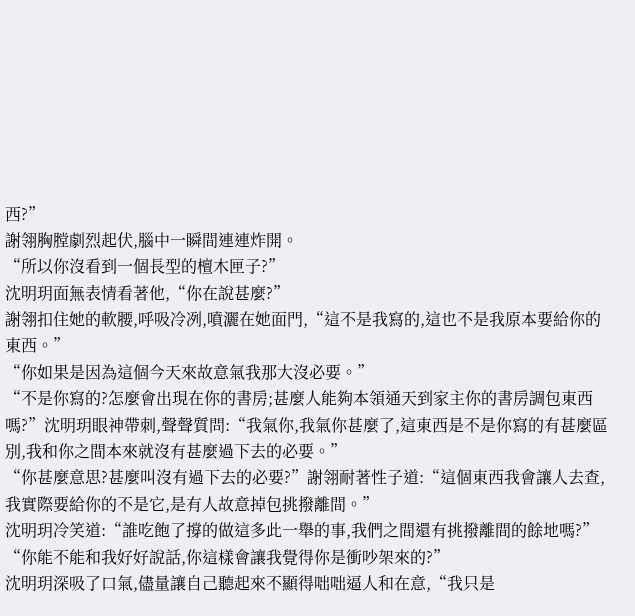西?”
謝翎胸膛劇烈起伏,腦中一瞬間連連炸開。
“所以你沒看到一個長型的檀木匣子?”
沈明玥面無表情看著他,“你在說甚麼?”
謝翎扣住她的軟腰,呼吸冷冽,噴灑在她面門,“這不是我寫的,這也不是我原本要給你的東西。”
“你如果是因為這個今天來故意氣我那大沒必要。”
“不是你寫的?怎麼會出現在你的書房;甚麼人能夠本領通天到家主你的書房調包東西嗎?”沈明玥眼神帶刺,聲聲質問:“我氣你,我氣你甚麼了,這東西是不是你寫的有甚麼區別,我和你之間本來就沒有甚麼過下去的必要。”
“你甚麼意思?甚麼叫沒有過下去的必要?”謝翎耐著性子道:“這個東西我會讓人去查,我實際要給你的不是它,是有人故意掉包挑撥離間。”
沈明玥冷笑道:“誰吃飽了撐的做這多此一舉的事,我們之間還有挑撥離間的餘地嗎?”
“你能不能和我好好說話,你這樣會讓我覺得你是衝吵架來的?”
沈明玥深吸了口氣,儘量讓自己聽起來不顯得咄咄逼人和在意,“我只是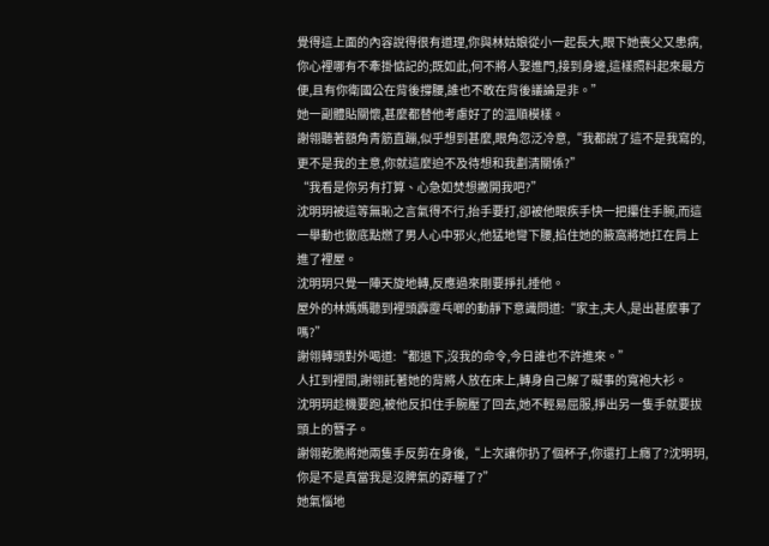覺得這上面的內容說得很有道理,你與林姑娘從小一起長大,眼下她喪父又患病,你心裡哪有不牽掛惦記的;既如此,何不將人娶進門,接到身邊,這樣照料起來最方便,且有你衛國公在背後撐腰,誰也不敢在背後議論是非。”
她一副體貼關懷,甚麼都替他考慮好了的溫順模樣。
謝翎聽著額角青筋直蹦,似乎想到甚麼,眼角忽泛冷意,“我都說了這不是我寫的,更不是我的主意,你就這麼迫不及待想和我劃清關係?”
“我看是你另有打算、心急如焚想撇開我吧?”
沈明玥被這等無恥之言氣得不行,抬手要打,卻被他眼疾手快一把攥住手腕,而這一舉動也徹底點燃了男人心中邪火,他猛地彎下腰,掐住她的腋窩將她扛在肩上進了裡屋。
沈明玥只覺一陣天旋地轉,反應過來剛要掙扎捶他。
屋外的林媽媽聽到裡頭霹靂乓啷的動靜下意識問道:“家主,夫人,是出甚麼事了嗎?”
謝翎轉頭對外喝道:“都退下,沒我的命令,今日誰也不許進來。”
人扛到裡間,謝翎託著她的背將人放在床上,轉身自己解了礙事的寬袍大衫。
沈明玥趁機要跑,被他反扣住手腕壓了回去,她不輕易屈服,掙出另一隻手就要拔頭上的簪子。
謝翎乾脆將她兩隻手反剪在身後,“上次讓你扔了個杯子,你還打上癮了?沈明玥,你是不是真當我是沒脾氣的孬種了?”
她氣惱地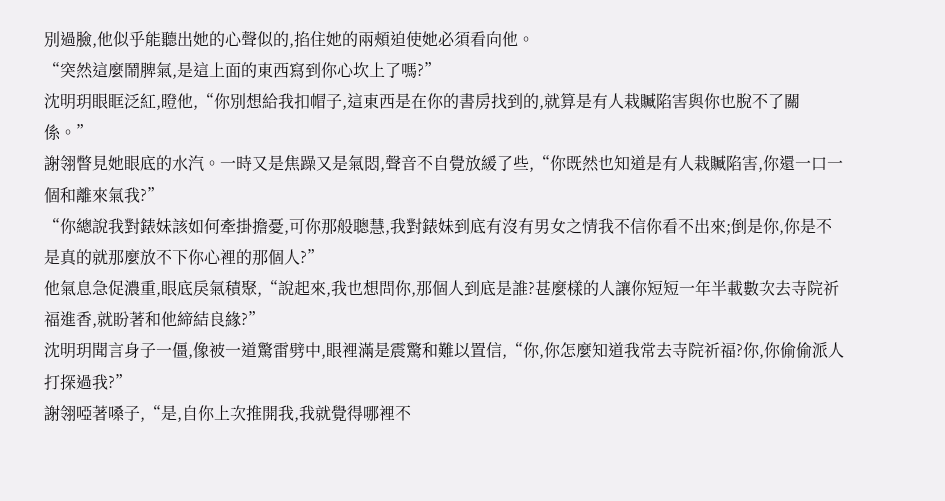別過臉,他似乎能聽出她的心聲似的,掐住她的兩頰迫使她必須看向他。
“突然這麼鬧脾氣,是這上面的東西寫到你心坎上了嗎?”
沈明玥眼眶泛紅,瞪他,“你別想給我扣帽子,這東西是在你的書房找到的,就算是有人栽贓陷害與你也脫不了關係。”
謝翎瞥見她眼底的水汽。一時又是焦躁又是氣悶,聲音不自覺放緩了些,“你既然也知道是有人栽贓陷害,你還一口一個和離來氣我?”
“你總說我對錶妹該如何牽掛擔憂,可你那般聰慧,我對錶妹到底有沒有男女之情我不信你看不出來;倒是你,你是不是真的就那麼放不下你心裡的那個人?”
他氣息急促濃重,眼底戾氣積聚,“說起來,我也想問你,那個人到底是誰?甚麼樣的人讓你短短一年半載數次去寺院祈福進香,就盼著和他締結良緣?”
沈明玥聞言身子一僵,像被一道驚雷劈中,眼裡滿是震驚和難以置信,“你,你怎麼知道我常去寺院祈福?你,你偷偷派人打探過我?”
謝翎啞著嗓子,“是,自你上次推開我,我就覺得哪裡不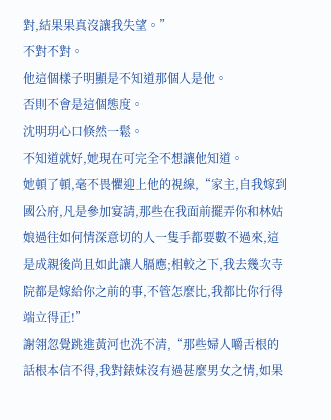對,結果果真沒讓我失望。”
不對不對。
他這個樣子明顯是不知道那個人是他。
否則不會是這個態度。
沈明玥心口倏然一鬆。
不知道就好,她現在可完全不想讓他知道。
她頓了頓,毫不畏懼迎上他的視線,“家主,自我嫁到國公府,凡是參加宴請,那些在我面前擺弄你和林姑娘過往如何情深意切的人一隻手都要數不過來,這是成親後尚且如此讓人膈應;相較之下,我去幾次寺院都是嫁給你之前的事,不管怎麼比,我都比你行得端立得正!”
謝翎忽覺跳進黃河也洗不清,“那些婦人嚼舌根的話根本信不得,我對錶妹沒有過甚麼男女之情,如果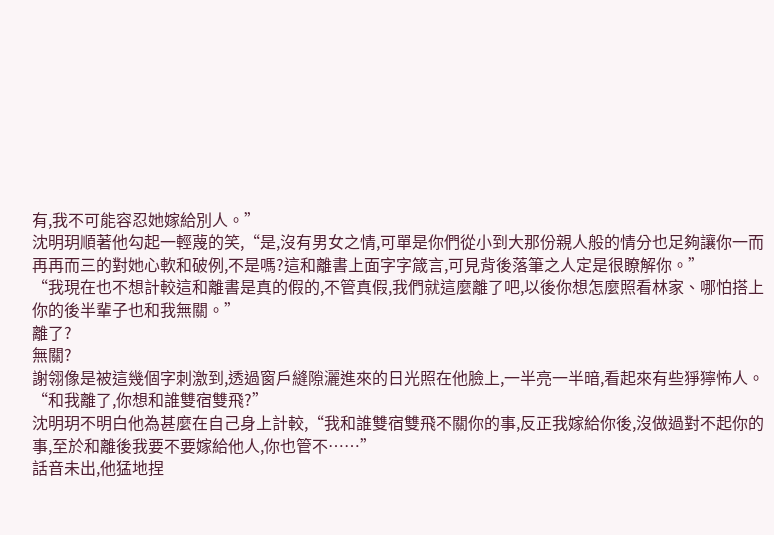有,我不可能容忍她嫁給別人。”
沈明玥順著他勾起一輕蔑的笑,“是,沒有男女之情,可單是你們從小到大那份親人般的情分也足夠讓你一而再再而三的對她心軟和破例,不是嗎?這和離書上面字字箴言,可見背後落筆之人定是很瞭解你。”
“我現在也不想計較這和離書是真的假的,不管真假,我們就這麼離了吧,以後你想怎麼照看林家、哪怕搭上你的後半輩子也和我無關。”
離了?
無關?
謝翎像是被這幾個字刺激到,透過窗戶縫隙灑進來的日光照在他臉上,一半亮一半暗,看起來有些猙獰怖人。
“和我離了,你想和誰雙宿雙飛?”
沈明玥不明白他為甚麼在自己身上計較,“我和誰雙宿雙飛不關你的事,反正我嫁給你後,沒做過對不起你的事,至於和離後我要不要嫁給他人,你也管不……”
話音未出,他猛地捏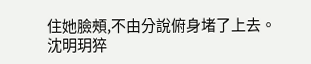住她臉頰,不由分說俯身堵了上去。
沈明玥猝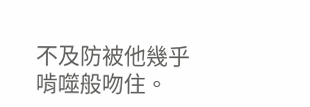不及防被他幾乎啃噬般吻住。